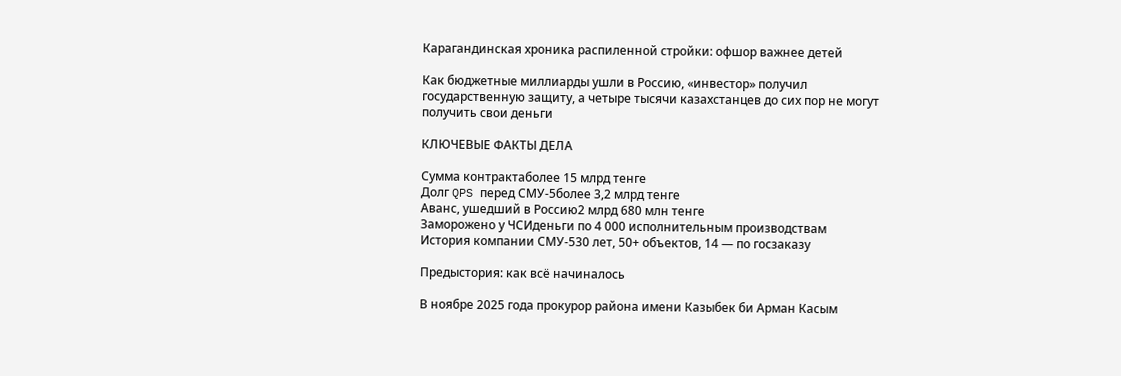Карагандинская хроника распиленной стройки: офшор важнее детей

Как бюджетные миллиарды ушли в Россию, «инвестор» получил государственную защиту, а четыре тысячи казахстанцев до сих пор не могут получить свои деньги

КЛЮЧЕВЫЕ ФАКТЫ ДЕЛА

Сумма контрактаболее 15 млрд тенге
Долг QPS перед СМУ-5более 3,2 млрд тенге
Аванс, ушедший в Россию2 млрд 680 млн тенге
Заморожено у ЧСИденьги по 4 000 исполнительным производствам
История компании СМУ-530 лет, 50+ объектов, 14 — по госзаказу

Предыстория: как всё начиналось

В ноябре 2025 года прокурор района имени Казыбек би Арман Касым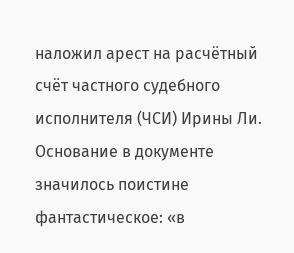наложил арест на расчётный счёт частного судебного исполнителя (ЧСИ) Ирины Ли. Основание в документе значилось поистине фантастическое: «в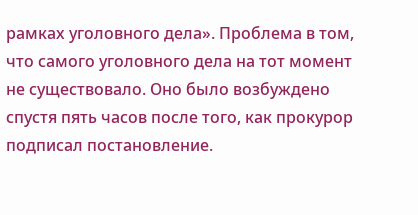рамках уголовного дела». Проблема в том, что самого уголовного дела на тот момент не существовало. Оно было возбуждено спустя пять часов после того, как прокурор подписал постановление.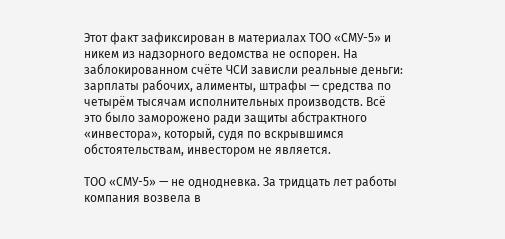Этот факт зафиксирован в материалах ТОО «СМУ-5» и никем из надзорного ведомства не оспорен. На заблокированном счёте ЧСИ зависли реальные деньги: зарплаты рабочих, алименты, штрафы — средства по четырём тысячам исполнительных производств. Всё это было заморожено ради защиты абстрактного «инвестора», который, судя по вскрывшимся обстоятельствам, инвестором не является.

ТОО «СМУ-5» — не однодневка. За тридцать лет работы компания возвела в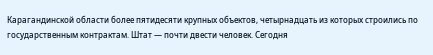Карагандинской области более пятидесяти крупных объектов, четырнадцать из которых строились по государственным контрактам. Штат — почти двести человек. Сегодня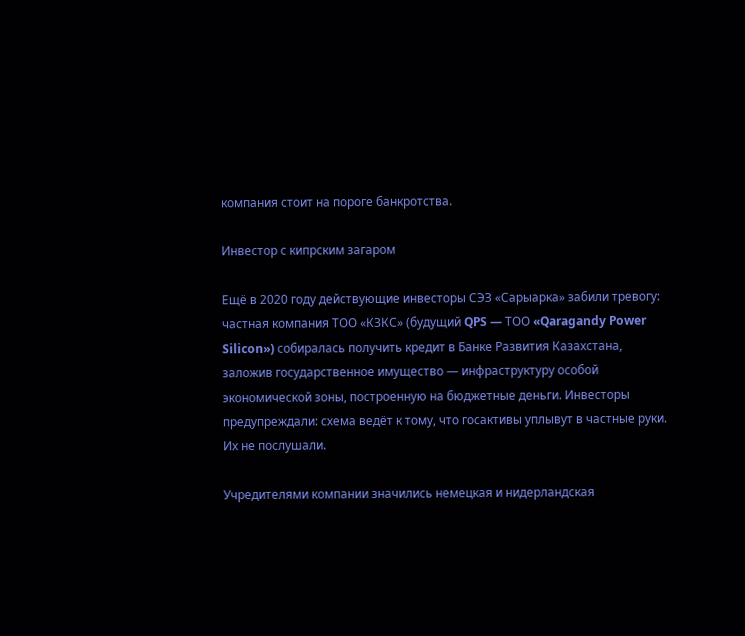компания стоит на пороге банкротства.

Инвестор с кипрским загаром

Ещё в 2020 году действующие инвесторы СЭЗ «Сарыарка» забили тревогу: частная компания ТОО «КЗКС» (будущий QPS — ТОО «Qaragandy Power Silicon») собиралась получить кредит в Банке Развития Казахстана, заложив государственное имущество — инфраструктуру особой экономической зоны, построенную на бюджетные деньги. Инвесторы предупреждали: схема ведёт к тому, что госактивы уплывут в частные руки. Их не послушали.

Учредителями компании значились немецкая и нидерландская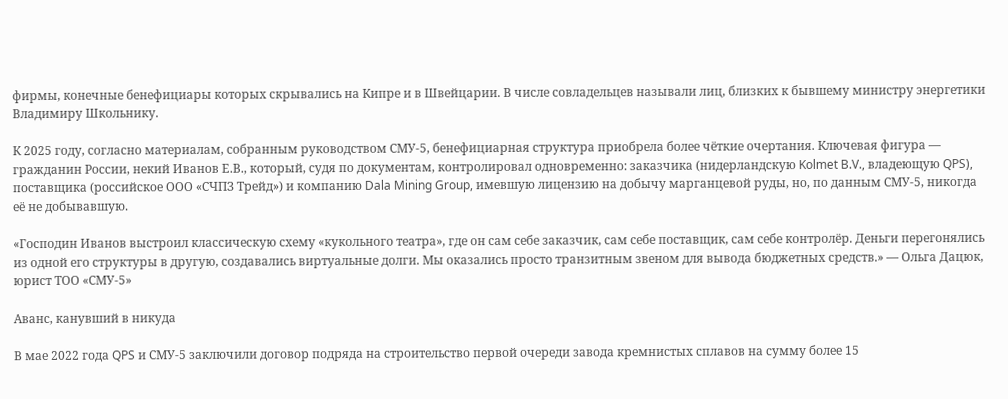фирмы, конечные бенефициары которых скрывались на Кипре и в Швейцарии. В числе совладельцев называли лиц, близких к бывшему министру энергетики Владимиру Школьнику.

К 2025 году, согласно материалам, собранным руководством СМУ-5, бенефициарная структура приобрела более чёткие очертания. Ключевая фигура — гражданин России, некий Иванов Е.В., который, судя по документам, контролировал одновременно: заказчика (нидерландскую Kolmet B.V., владеющую QPS), поставщика (российское ООО «СЧПЗ Трейд») и компанию Dala Mining Group, имевшую лицензию на добычу марганцевой руды, но, по данным СМУ-5, никогда её не добывавшую.

«Господин Иванов выстроил классическую схему «кукольного театра», где он сам себе заказчик, сам себе поставщик, сам себе контролёр. Деньги перегонялись из одной его структуры в другую, создавались виртуальные долги. Мы оказались просто транзитным звеном для вывода бюджетных средств.» — Ольга Дацюк, юрист ТОО «СМУ-5»

Аванс, канувший в никуда

В мае 2022 года QPS и СМУ-5 заключили договор подряда на строительство первой очереди завода кремнистых сплавов на сумму более 15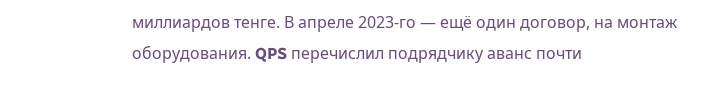миллиардов тенге. В апреле 2023-го — ещё один договор, на монтаж оборудования. QPS перечислил подрядчику аванс почти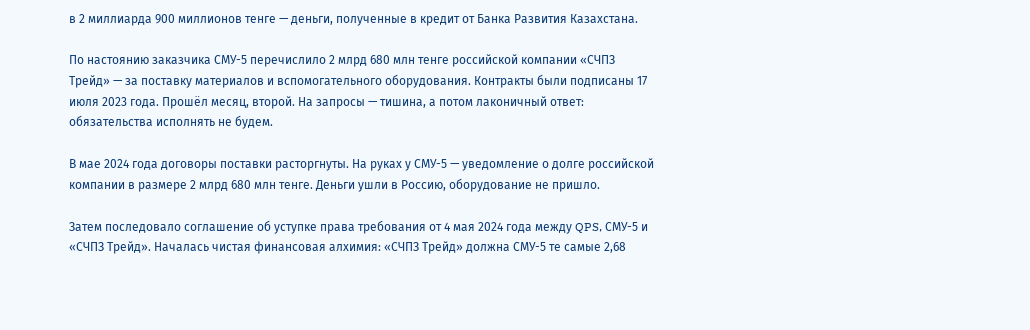в 2 миллиарда 900 миллионов тенге — деньги, полученные в кредит от Банка Развития Казахстана.

По настоянию заказчика СМУ-5 перечислило 2 млрд 680 млн тенге российской компании «СЧПЗ Трейд» — за поставку материалов и вспомогательного оборудования. Контракты были подписаны 17 июля 2023 года. Прошёл месяц, второй. На запросы — тишина, а потом лаконичный ответ: обязательства исполнять не будем.

В мае 2024 года договоры поставки расторгнуты. На руках у СМУ-5 — уведомление о долге российской компании в размере 2 млрд 680 млн тенге. Деньги ушли в Россию, оборудование не пришло.

Затем последовало соглашение об уступке права требования от 4 мая 2024 года между QPS, СМУ-5 и «СЧПЗ Трейд». Началась чистая финансовая алхимия: «СЧПЗ Трейд» должна СМУ-5 те самые 2,68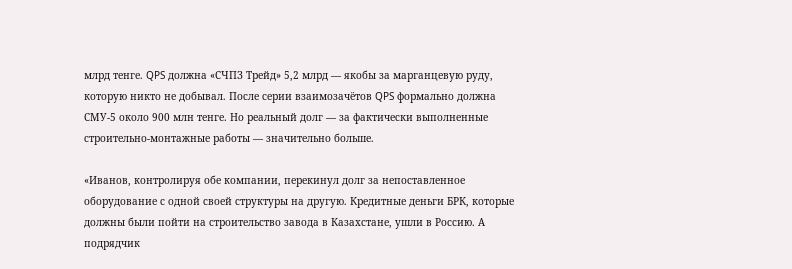млрд тенге. QPS должна «СЧПЗ Трейд» 5,2 млрд — якобы за марганцевую руду, которую никто не добывал. После серии взаимозачётов QPS формально должна СМУ-5 около 900 млн тенге. Но реальный долг — за фактически выполненные строительно-монтажные работы — значительно больше.

«Иванов, контролируя обе компании, перекинул долг за непоставленное оборудование с одной своей структуры на другую. Кредитные деньги БРК, которые должны были пойти на строительство завода в Казахстане, ушли в Россию. А подрядчик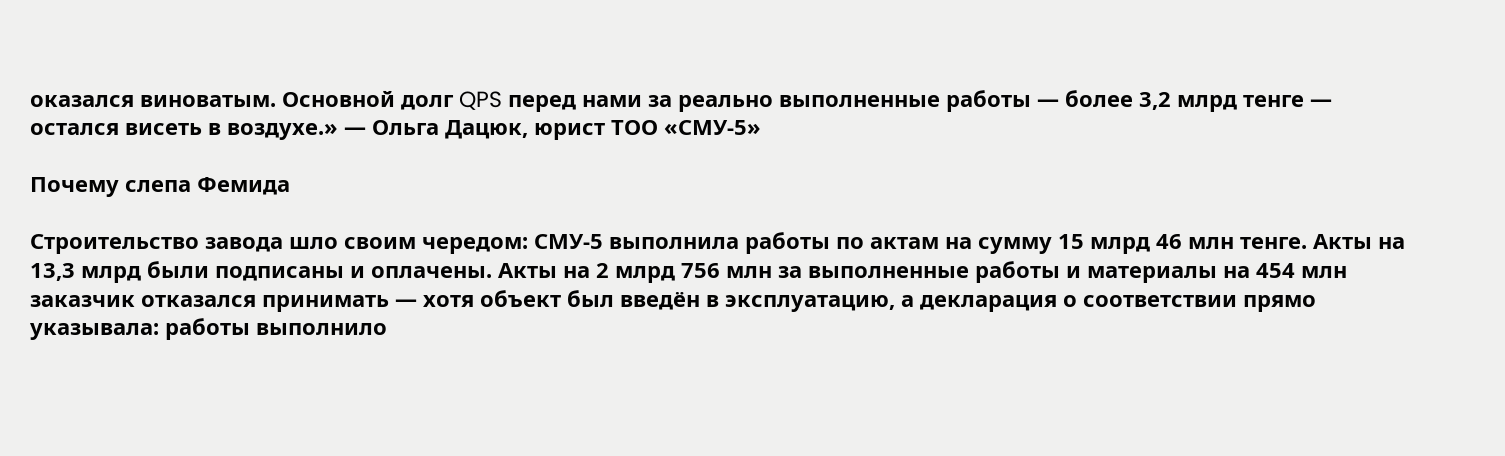оказался виноватым. Основной долг QPS перед нами за реально выполненные работы — более 3,2 млрд тенге — остался висеть в воздухе.» — Ольга Дацюк, юрист ТОО «СМУ-5»

Почему слепа Фемида

Строительство завода шло своим чередом: СМУ-5 выполнила работы по актам на сумму 15 млрд 46 млн тенге. Акты на 13,3 млрд были подписаны и оплачены. Акты на 2 млрд 756 млн за выполненные работы и материалы на 454 млн заказчик отказался принимать — хотя объект был введён в эксплуатацию, а декларация о соответствии прямо указывала: работы выполнило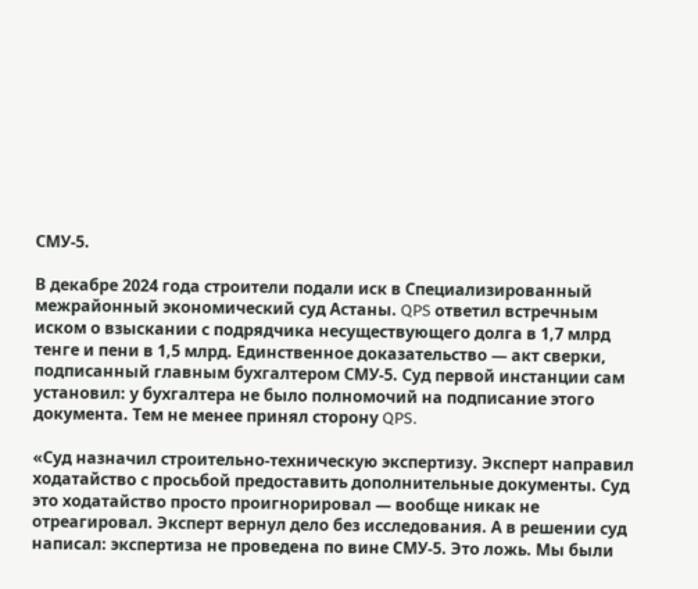СМУ-5.

В декабре 2024 года строители подали иск в Специализированный межрайонный экономический суд Астаны. QPS ответил встречным иском о взыскании с подрядчика несуществующего долга в 1,7 млрд тенге и пени в 1,5 млрд. Единственное доказательство — акт сверки, подписанный главным бухгалтером СМУ-5. Суд первой инстанции сам установил: у бухгалтера не было полномочий на подписание этого документа. Тем не менее принял сторону QPS.

«Суд назначил строительно-техническую экспертизу. Эксперт направил ходатайство с просьбой предоставить дополнительные документы. Суд это ходатайство просто проигнорировал — вообще никак не отреагировал. Эксперт вернул дело без исследования. А в решении суд написал: экспертиза не проведена по вине СМУ-5. Это ложь. Мы были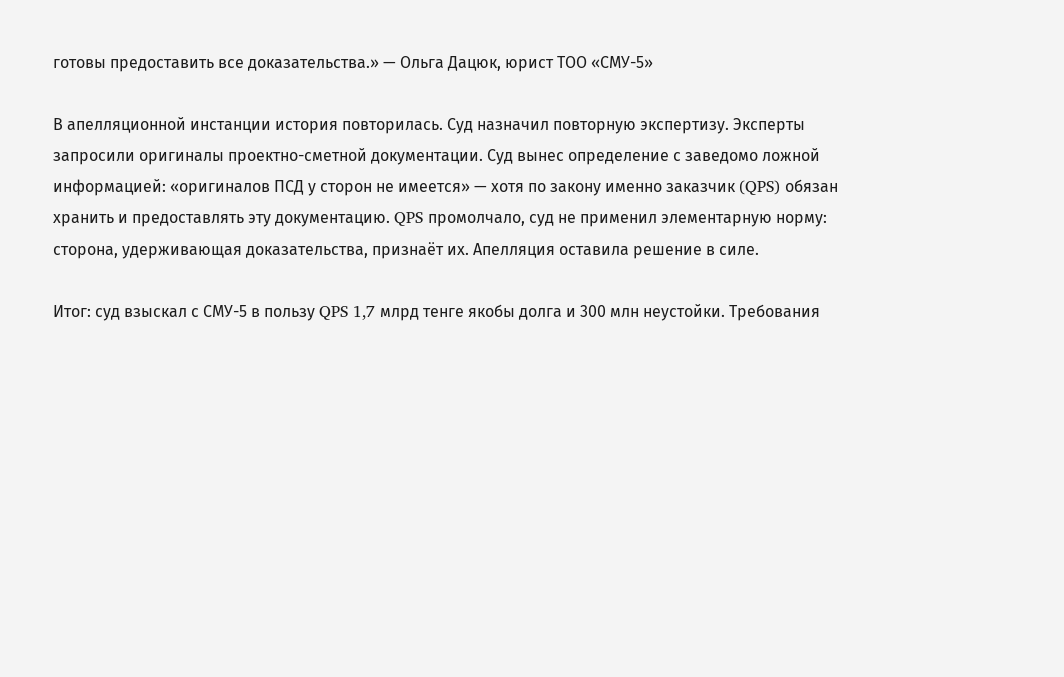готовы предоставить все доказательства.» — Ольга Дацюк, юрист ТОО «СМУ-5»

В апелляционной инстанции история повторилась. Суд назначил повторную экспертизу. Эксперты запросили оригиналы проектно-сметной документации. Суд вынес определение с заведомо ложной информацией: «оригиналов ПСД у сторон не имеется» — хотя по закону именно заказчик (QPS) обязан хранить и предоставлять эту документацию. QPS промолчало, суд не применил элементарную норму: сторона, удерживающая доказательства, признаёт их. Апелляция оставила решение в силе.

Итог: суд взыскал с СМУ-5 в пользу QPS 1,7 млрд тенге якобы долга и 300 млн неустойки. Требования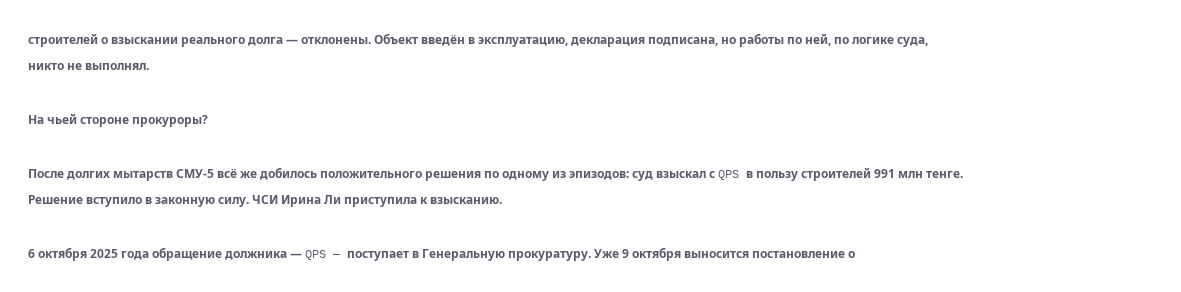строителей о взыскании реального долга — отклонены. Объект введён в эксплуатацию, декларация подписана, но работы по ней, по логике суда, никто не выполнял.

На чьей стороне прокуроры?

После долгих мытарств СМУ-5 всё же добилось положительного решения по одному из эпизодов: суд взыскал с QPS в пользу строителей 991 млн тенге. Решение вступило в законную силу. ЧСИ Ирина Ли приступила к взысканию.

6 октября 2025 года обращение должника — QPS — поступает в Генеральную прокуратуру. Уже 9 октября выносится постановление о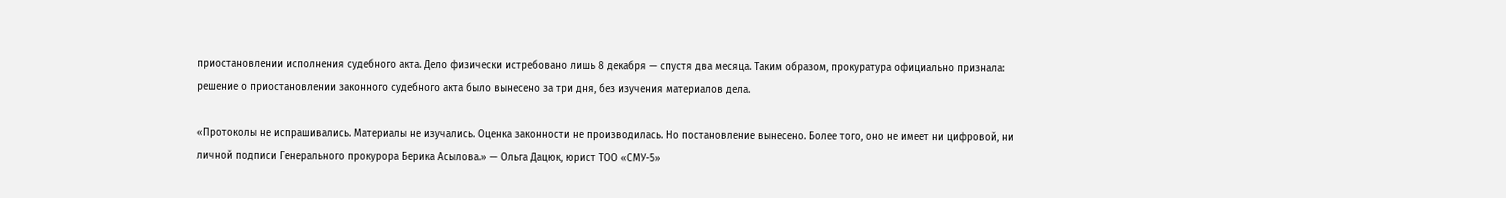приостановлении исполнения судебного акта. Дело физически истребовано лишь 8 декабря — спустя два месяца. Таким образом, прокуратура официально признала: решение о приостановлении законного судебного акта было вынесено за три дня, без изучения материалов дела.

«Протоколы не испрашивались. Материалы не изучались. Оценка законности не производилась. Но постановление вынесено. Более того, оно не имеет ни цифровой, ни личной подписи Генерального прокурора Берика Асылова.» — Ольга Дацюк, юрист ТОО «СМУ-5»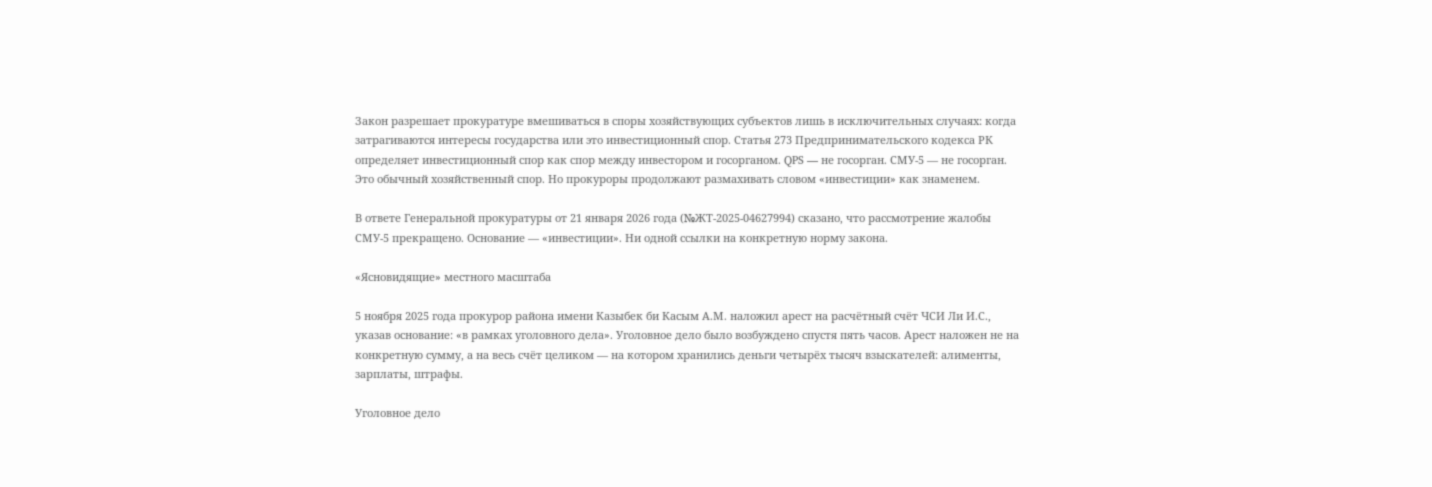Закон разрешает прокуратуре вмешиваться в споры хозяйствующих субъектов лишь в исключительных случаях: когда затрагиваются интересы государства или это инвестиционный спор. Статья 273 Предпринимательского кодекса РК определяет инвестиционный спор как спор между инвестором и госорганом. QPS — не госорган. СМУ-5 — не госорган. Это обычный хозяйственный спор. Но прокуроры продолжают размахивать словом «инвестиции» как знаменем.

В ответе Генеральной прокуратуры от 21 января 2026 года (№ЖТ-2025-04627994) сказано, что рассмотрение жалобы СМУ-5 прекращено. Основание — «инвестиции». Ни одной ссылки на конкретную норму закона.

«Ясновидящие» местного масштаба

5 ноября 2025 года прокурор района имени Казыбек би Касым А.М. наложил арест на расчётный счёт ЧСИ Ли И.С., указав основание: «в рамках уголовного дела». Уголовное дело было возбуждено спустя пять часов. Арест наложен не на конкретную сумму, а на весь счёт целиком — на котором хранились деньги четырёх тысяч взыскателей: алименты, зарплаты, штрафы.

Уголовное дело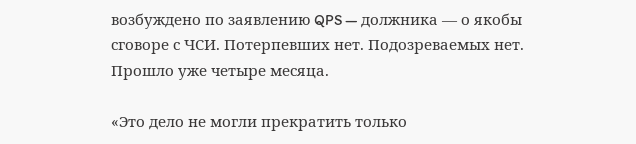возбуждено по заявлению QPS — должника — о якобы сговоре с ЧСИ. Потерпевших нет. Подозреваемых нет. Прошло уже четыре месяца.

«Это дело не могли прекратить только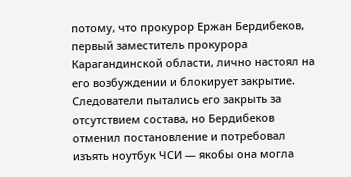потому, что прокурор Ержан Бердибеков, первый заместитель прокурора Карагандинской области, лично настоял на его возбуждении и блокирует закрытие. Следователи пытались его закрыть за отсутствием состава, но Бердибеков отменил постановление и потребовал изъять ноутбук ЧСИ — якобы она могла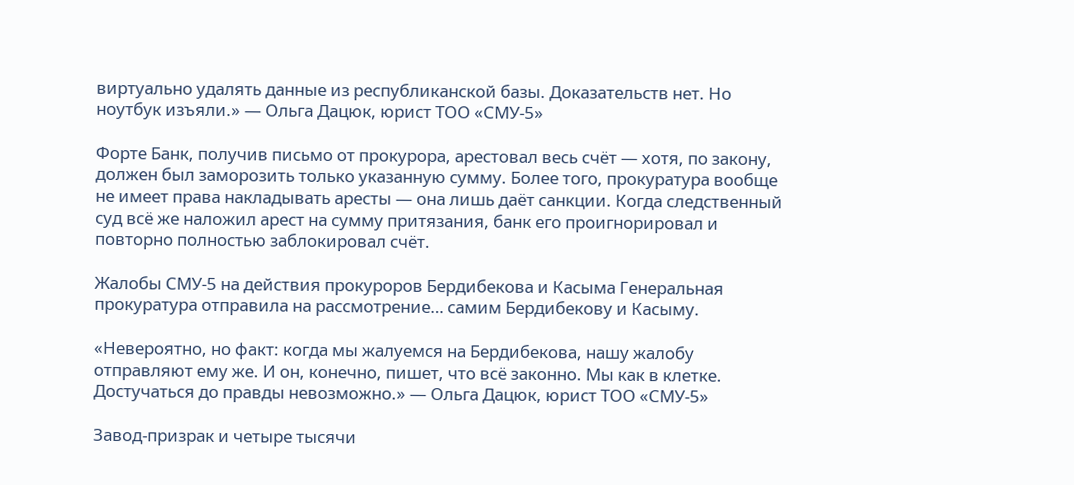виртуально удалять данные из республиканской базы. Доказательств нет. Но ноутбук изъяли.» — Ольга Дацюк, юрист ТОО «СМУ-5»

Форте Банк, получив письмо от прокурора, арестовал весь счёт — хотя, по закону, должен был заморозить только указанную сумму. Более того, прокуратура вообще не имеет права накладывать аресты — она лишь даёт санкции. Когда следственный суд всё же наложил арест на сумму притязания, банк его проигнорировал и повторно полностью заблокировал счёт.

Жалобы СМУ-5 на действия прокуроров Бердибекова и Касыма Генеральная прокуратура отправила на рассмотрение… самим Бердибекову и Касыму.

«Невероятно, но факт: когда мы жалуемся на Бердибекова, нашу жалобу отправляют ему же. И он, конечно, пишет, что всё законно. Мы как в клетке. Достучаться до правды невозможно.» — Ольга Дацюк, юрист ТОО «СМУ-5»

Завод-призрак и четыре тысячи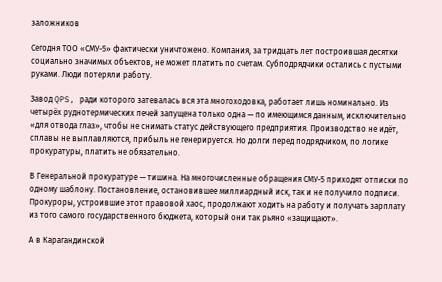заложников

Сегодня ТОО «СМУ-5» фактически уничтожено. Компания, за тридцать лет построившая десятки социально значимых объектов, не может платить по счетам. Субподрядчики остались с пустыми руками. Люди потеряли работу.

Завод QPS, ради которого затевалась вся эта многоходовка, работает лишь номинально. Из четырёх руднотермических печей запущена только одна — по имеющимся данным, исключительно «для отвода глаз», чтобы не снимать статус действующего предприятия. Производство не идёт, сплавы не выплавляются, прибыль не генерируется. Но долги перед подрядчиком, по логике прокуратуры, платить не обязательно.

В Генеральной прокуратуре — тишина. На многочисленные обращения СМУ-5 приходят отписки по одному шаблону. Постановление, остановившее миллиардный иск, так и не получило подписи. Прокуроры, устроившие этот правовой хаос, продолжают ходить на работу и получать зарплату из того самого государственного бюджета, который они так рьяно «защищают».

А в Карагандинской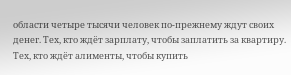области четыре тысячи человек по-прежнему ждут своих денег. Тех, кто ждёт зарплату, чтобы заплатить за квартиру. Тех, кто ждёт алименты, чтобы купить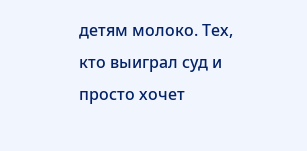детям молоко. Тех, кто выиграл суд и просто хочет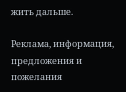жить дальше.

Реклама, информация, предложения и пожелания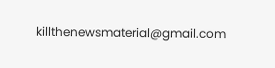killthenewsmaterial@gmail.com